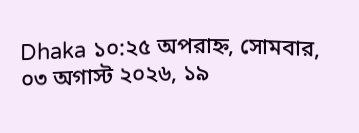Dhaka ১০:২৫ অপরাহ্ন, সোমবার, ০৩ অগাস্ট ২০২৬, ১৯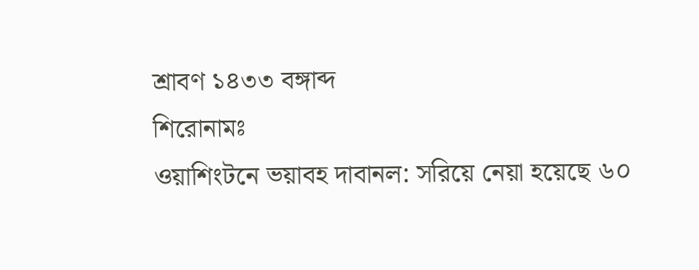শ্রাবণ ১৪৩৩ বঙ্গাব্দ
শিরোনামঃ
ওয়াশিংটনে ভয়াবহ দাবানল: সরিয়ে নেয়া হয়েছে ৬০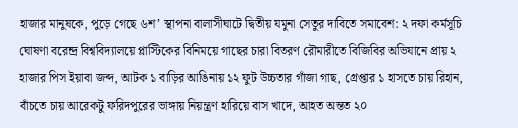হাজার মানুষকে, পুড়ে গেছে ৬শ’ স্থাপনা বালাসীঘাটে দ্বিতীয় যমুনা সেতুর দাবিতে সমাবেশ: ২ দফা কর্মসূচি ঘোষণা বরেন্দ্র বিশ্ববিদ্যালয়ে প্লাস্টিকের বিনিময়ে গাছের চারা বিতরণ রৌমারীতে বিজিবির অভিযানে প্রায় ২ হাজার পিস ইয়াবা জব্দ, আটক ১ বাড়ির আঙিনায় ১২ ফুট উচ্চতার গাঁজা গাছ, গ্রেপ্তার ১ হাসতে চায় রিহান, বাঁচতে চায় আরেকটু ফরিদপুরের ভাঙ্গায় নিয়ন্ত্রণ হারিয়ে বাস খাদে, আহত অন্তত ২০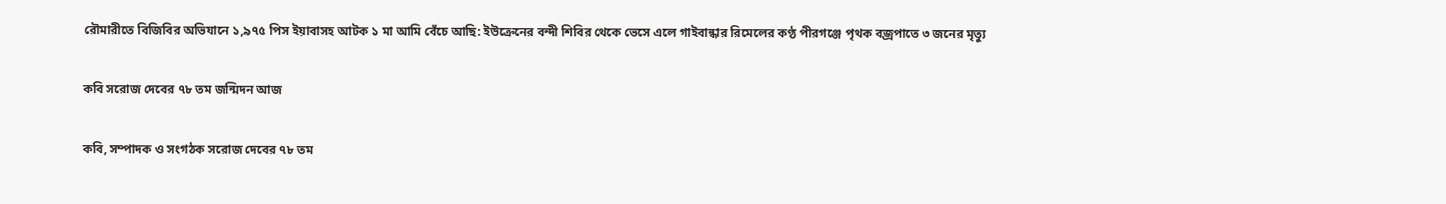রৌমারীতে বিজিবির অভিযানে ১,৯৭৫ পিস ইয়াবাসহ আটক ১ মা আমি বেঁচে আছি: ইউক্রেনের বন্দী শিবির থেকে ভেসে এলে গাইবান্ধার রিমেলের কণ্ঠ পীরগঞ্জে পৃথক বজ্রপাতে ৩ জনের মৃত্যু

কবি সরোজ দেবের ৭৮ তম জন্মিদন আজ

কবি, সম্পাদক ও সংগঠক সরোজ দেবের ৭৮ তম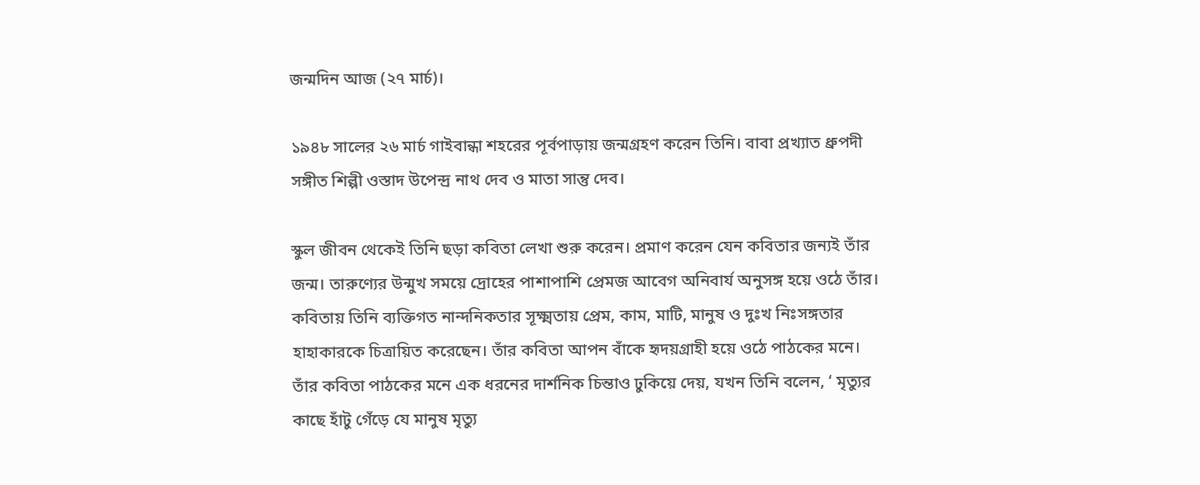জন্মদিন আজ (২৭ মার্চ)।

১৯৪৮ সালের ২৬ মার্চ গাইবান্ধা শহরের পূর্বপাড়ায় জন্মগ্রহণ করেন তিনি। বাবা প্রখ্যাত ধ্রুপদী সঙ্গীত শিল্পী ওস্তাদ উপেন্দ্র নাথ দেব ও মাতা সান্তু দেব।

স্কুল জীবন থেকেই তিনি ছড়া কবিতা লেখা শুরু করেন। প্রমাণ করেন যেন কবিতার জন্যই তাঁর জন্ম। তারুণ্যের উন্মুখ সময়ে দ্রোহের পাশাপাশি প্রেমজ আবেগ অনিবার্য অনুসঙ্গ হয়ে ওঠে তাঁর। কবিতায় তিনি ব্যক্তিগত নান্দনিকতার সূক্ষ্মতায় প্রেম, কাম, মাটি, মানুষ ও দুঃখ নিঃসঙ্গতার হাহাকারকে চিত্রায়িত করেছেন। তাঁর কবিতা আপন বাঁকে হৃদয়গ্রাহী হয়ে ওঠে পাঠকের মনে। তাঁর কবিতা পাঠকের মনে এক ধরনের দার্শনিক চিন্তাও ঢুকিয়ে দেয়, যখন তিনি বলেন, ‘ মৃত্যুর কাছে হাঁটু গেঁড়ে যে মানুষ মৃত্যু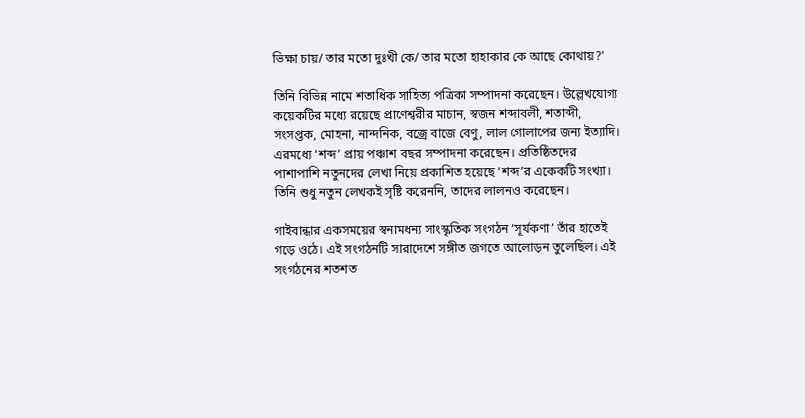ভিক্ষা চায়/ তার মতো দুঃখী কে/ তার মতো হাহাকার কে আছে কোথায়?’

তিনি বিভিন্ন নামে শতাধিক সাহিত্য পত্রিকা সম্পাদনা করেছেন। উল্লেখযোগ্য কয়েকটির মধ্যে রয়েছে প্রাণেশ্বরীর মাচান, স্বজন শব্দাবলী, শতাব্দী, সংসপ্তক, মোহনা, নান্দনিক, বজ্রে বাজে বেণু, লাল গোলাপের জন্য ইত্যাদি। এরমধ্যে ‘শব্দ’ প্রায় পঞ্চাশ বছর সম্পাদনা করেছেন। প্রতিষ্ঠিতদের পাশাপাশি নতুনদের লেখা নিয়ে প্রকাশিত হয়েছে ‘শব্দ’র একেকটি সংখ্যা। তিনি শুধু নতুন লেখকই সৃষ্টি করেননি, তাদের লালনও করেছেন।

গাইবান্ধার একসময়ের স্বনামধন্য সাংস্কৃতিক সংগঠন ‘সূর্যকণা’ তাঁর হাতেই গড়ে ওঠে। এই সংগঠনটি সারাদেশে সঙ্গীত জগতে আলোড়ন তুলেছিল। এই সংগঠনের শতশত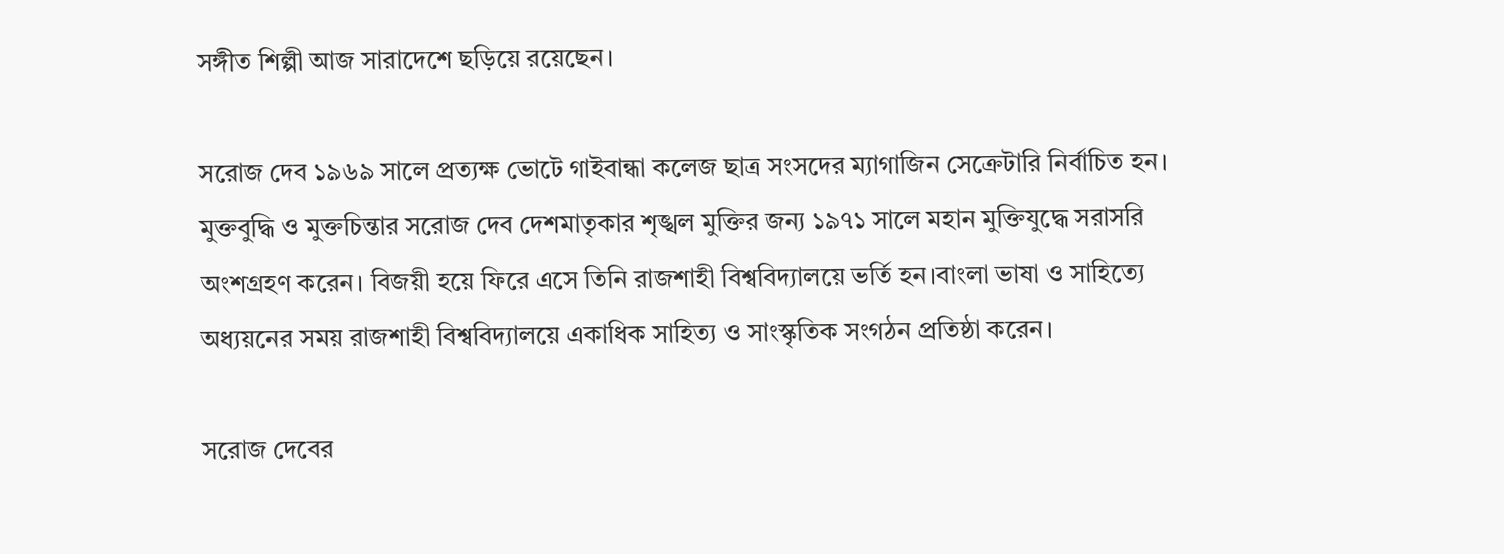সঙ্গীত শিল্পী আজ সারাদেশে ছড়িয়ে রয়েছেন।

সরোজ দেব ১৯৬৯ সালে প্রত্যক্ষ ভোটে গাইবান্ধা কলেজ ছাত্র সংসদের ম্যাগাজিন সেক্রেটারি নির্বাচিত হন। মুক্তবুদ্ধি ও মুক্তচিন্তার সরোজ দেব দেশমাতৃকার শৃঙ্খল মুক্তির জন্য ১৯৭১ সালে মহান মুক্তিযুদ্ধে সরাসরি অংশগ্রহণ করেন। বিজয়ী হয়ে ফিরে এসে তিনি রাজশাহী বিশ্ববিদ্যালয়ে ভর্তি হন।বাংলা ভাষা ও সাহিত্যে অধ্যয়নের সময় রাজশাহী বিশ্ববিদ্যালয়ে একাধিক সাহিত্য ও সাংস্কৃতিক সংগঠন প্রতিষ্ঠা করেন।

সরোজ দেবের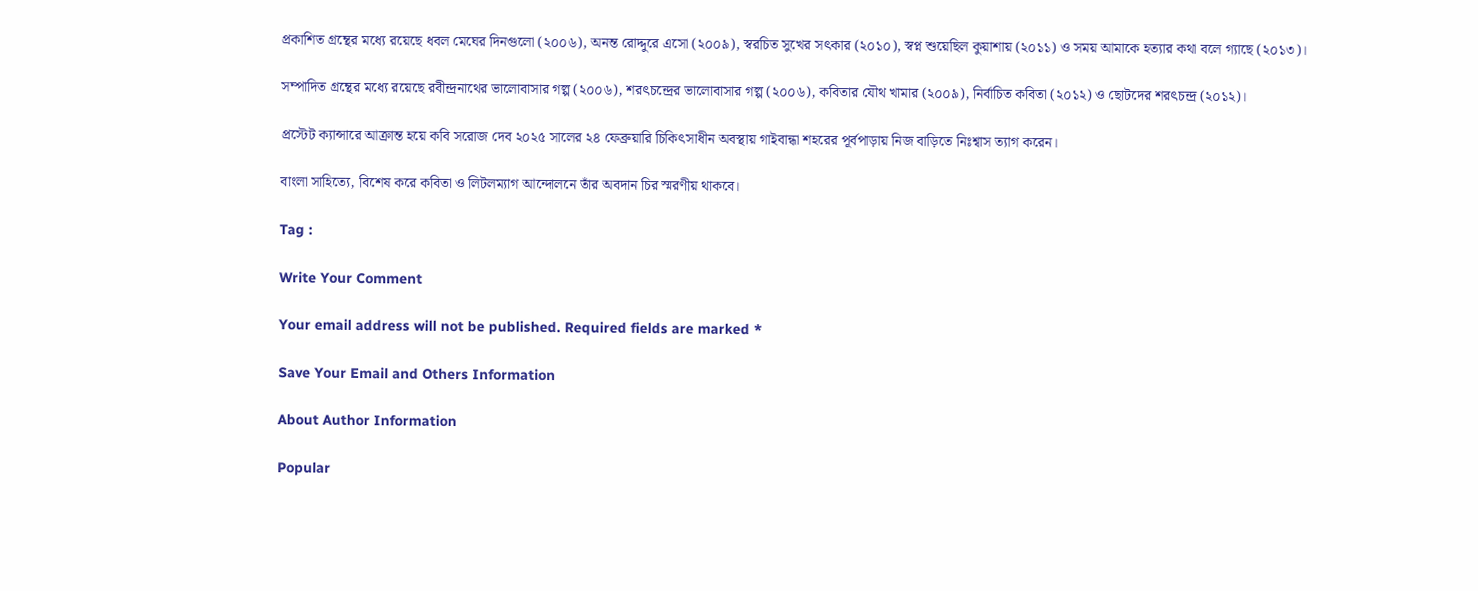প্রকাশিত গ্রন্থের মধ্যে রয়েছে ধবল মেঘের দিনগুলো (২০০৬), অনন্ত রোদ্দুরে এসো (২০০৯), স্বরচিত সুখের সৎকার (২০১০), স্বপ্ন শুয়েছিল কুয়াশায় (২০১১) ও সময় আমাকে হত্যার কথা বলে গ্যাছে (২০১৩)।

সম্পাদিত গ্রন্থের মধ্যে রয়েছে রবীন্দ্রনাথের ভালোবাসার গল্প (২০০৬), শরৎচন্দ্রের ভালোবাসার গল্প (২০০৬), কবিতার যৌথ খামার (২০০৯), নির্বাচিত কবিতা (২০১২) ও ছোটদের শরৎচন্দ্র (২০১২)।

প্রস্টেট ক্যান্সারে আক্রান্ত হয়ে কবি সরোজ দেব ২০২৫ সালের ২৪ ফেব্রুয়ারি চিকিৎসাধীন অবস্থায় গাইবান্ধা শহরের পূর্বপাড়ায় নিজ বাড়িতে নিঃশ্বাস ত্যাগ করেন।

বাংলা সাহিত্যে, বিশেষ করে কবিতা ও লিটলম্যাগ আন্দোলনে তাঁর অবদান চির স্মরণীয় থাকবে।

Tag :

Write Your Comment

Your email address will not be published. Required fields are marked *

Save Your Email and Others Information

About Author Information

Popular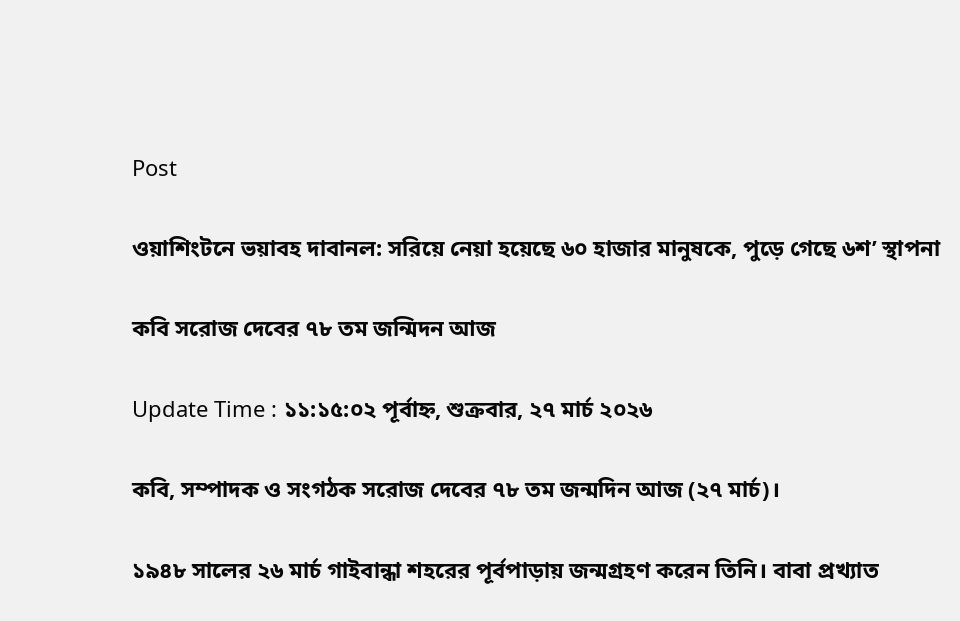Post

ওয়াশিংটনে ভয়াবহ দাবানল: সরিয়ে নেয়া হয়েছে ৬০ হাজার মানুষকে, পুড়ে গেছে ৬শ’ স্থাপনা

কবি সরোজ দেবের ৭৮ তম জন্মিদন আজ

Update Time : ১১:১৫:০২ পূর্বাহ্ন, শুক্রবার, ২৭ মার্চ ২০২৬

কবি, সম্পাদক ও সংগঠক সরোজ দেবের ৭৮ তম জন্মদিন আজ (২৭ মার্চ)।

১৯৪৮ সালের ২৬ মার্চ গাইবান্ধা শহরের পূর্বপাড়ায় জন্মগ্রহণ করেন তিনি। বাবা প্রখ্যাত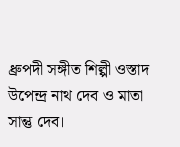ধ্রুপদী সঙ্গীত শিল্পী ওস্তাদ উপেন্দ্র নাথ দেব ও মাতা সান্তু দেব।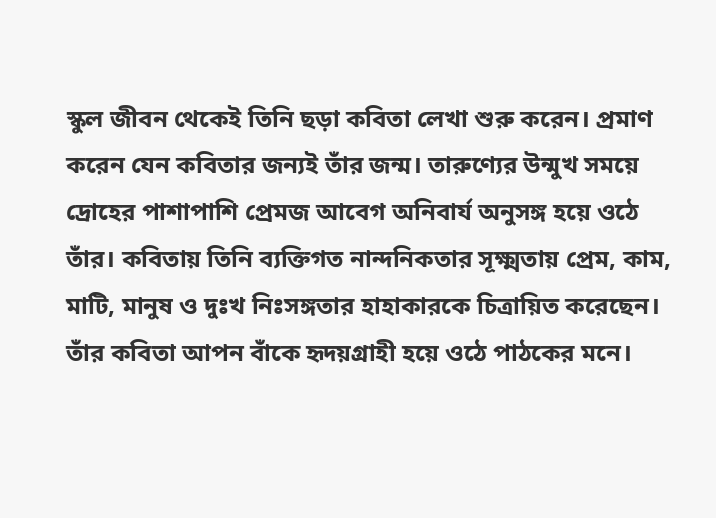স্কুল জীবন থেকেই তিনি ছড়া কবিতা লেখা শুরু করেন। প্রমাণ করেন যেন কবিতার জন্যই তাঁর জন্ম। তারুণ্যের উন্মুখ সময়ে দ্রোহের পাশাপাশি প্রেমজ আবেগ অনিবার্য অনুসঙ্গ হয়ে ওঠে তাঁর। কবিতায় তিনি ব্যক্তিগত নান্দনিকতার সূক্ষ্মতায় প্রেম, কাম, মাটি, মানুষ ও দুঃখ নিঃসঙ্গতার হাহাকারকে চিত্রায়িত করেছেন। তাঁর কবিতা আপন বাঁকে হৃদয়গ্রাহী হয়ে ওঠে পাঠকের মনে।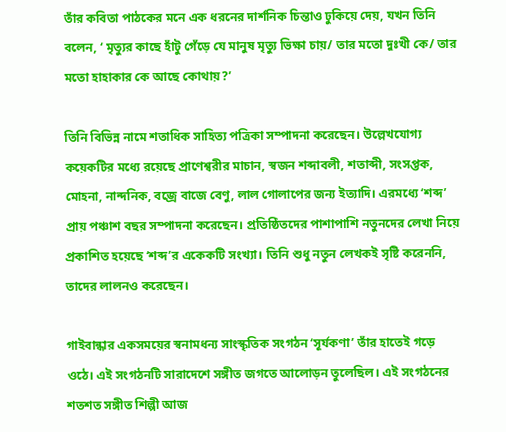তাঁর কবিতা পাঠকের মনে এক ধরনের দার্শনিক চিন্তাও ঢুকিয়ে দেয়, যখন তিনি বলেন, ‘ মৃত্যুর কাছে হাঁটু গেঁড়ে যে মানুষ মৃত্যু ভিক্ষা চায়/ তার মতো দুঃখী কে/ তার মতো হাহাকার কে আছে কোথায়?’

তিনি বিভিন্ন নামে শতাধিক সাহিত্য পত্রিকা সম্পাদনা করেছেন। উল্লেখযোগ্য কয়েকটির মধ্যে রয়েছে প্রাণেশ্বরীর মাচান, স্বজন শব্দাবলী, শতাব্দী, সংসপ্তক, মোহনা, নান্দনিক, বজ্রে বাজে বেণু, লাল গোলাপের জন্য ইত্যাদি। এরমধ্যে ‘শব্দ’ প্রায় পঞ্চাশ বছর সম্পাদনা করেছেন। প্রতিষ্ঠিতদের পাশাপাশি নতুনদের লেখা নিয়ে প্রকাশিত হয়েছে ‘শব্দ’র একেকটি সংখ্যা। তিনি শুধু নতুন লেখকই সৃষ্টি করেননি, তাদের লালনও করেছেন।

গাইবান্ধার একসময়ের স্বনামধন্য সাংস্কৃতিক সংগঠন ‘সূর্যকণা’ তাঁর হাতেই গড়ে ওঠে। এই সংগঠনটি সারাদেশে সঙ্গীত জগতে আলোড়ন তুলেছিল। এই সংগঠনের শতশত সঙ্গীত শিল্পী আজ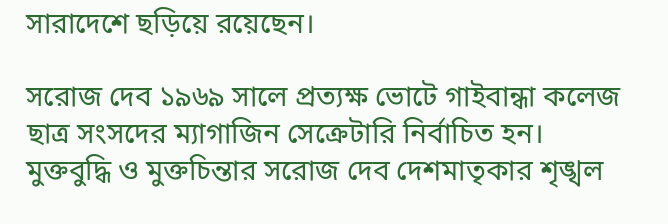সারাদেশে ছড়িয়ে রয়েছেন।

সরোজ দেব ১৯৬৯ সালে প্রত্যক্ষ ভোটে গাইবান্ধা কলেজ ছাত্র সংসদের ম্যাগাজিন সেক্রেটারি নির্বাচিত হন। মুক্তবুদ্ধি ও মুক্তচিন্তার সরোজ দেব দেশমাতৃকার শৃঙ্খল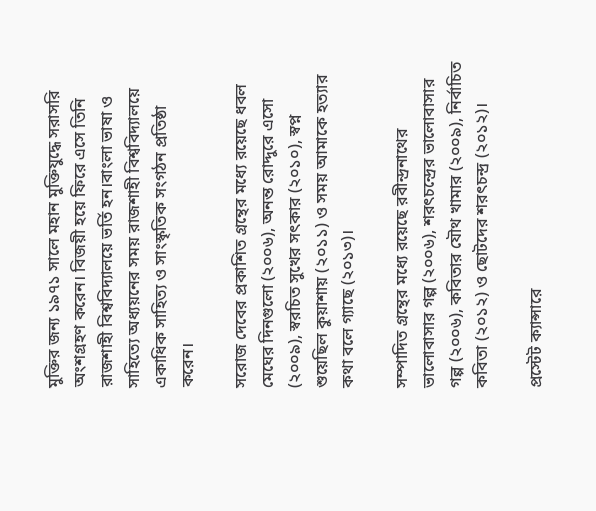মুক্তির জন্য ১৯৭১ সালে মহান মুক্তিযুদ্ধে সরাসরি অংশগ্রহণ করেন। বিজয়ী হয়ে ফিরে এসে তিনি রাজশাহী বিশ্ববিদ্যালয়ে ভর্তি হন।বাংলা ভাষা ও সাহিত্যে অধ্যয়নের সময় রাজশাহী বিশ্ববিদ্যালয়ে একাধিক সাহিত্য ও সাংস্কৃতিক সংগঠন প্রতিষ্ঠা করেন।

সরোজ দেবের প্রকাশিত গ্রন্থের মধ্যে রয়েছে ধবল মেঘের দিনগুলো (২০০৬), অনন্ত রোদ্দুরে এসো (২০০৯), স্বরচিত সুখের সৎকার (২০১০), স্বপ্ন শুয়েছিল কুয়াশায় (২০১১) ও সময় আমাকে হত্যার কথা বলে গ্যাছে (২০১৩)।

সম্পাদিত গ্রন্থের মধ্যে রয়েছে রবীন্দ্রনাথের ভালোবাসার গল্প (২০০৬), শরৎচন্দ্রের ভালোবাসার গল্প (২০০৬), কবিতার যৌথ খামার (২০০৯), নির্বাচিত কবিতা (২০১২) ও ছোটদের শরৎচন্দ্র (২০১২)।

প্রস্টেট ক্যান্সারে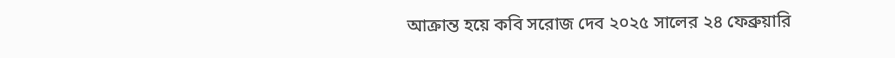আক্রান্ত হয়ে কবি সরোজ দেব ২০২৫ সালের ২৪ ফেব্রুয়ারি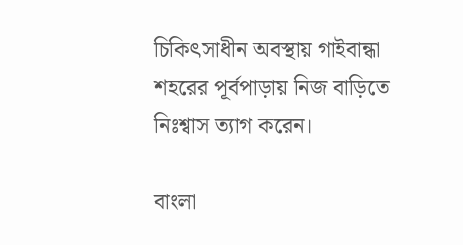চিকিৎসাধীন অবস্থায় গাইবান্ধা শহরের পূর্বপাড়ায় নিজ বাড়িতে নিঃশ্বাস ত্যাগ করেন।

বাংলা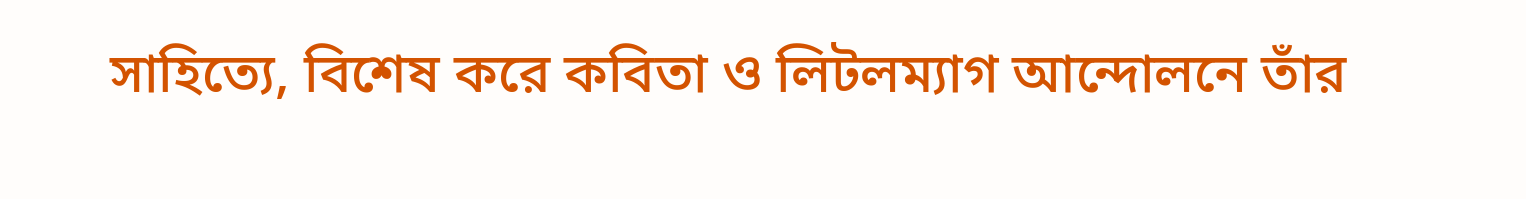সাহিত্যে, বিশেষ করে কবিতা ও লিটলম্যাগ আন্দোলনে তাঁর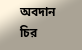অবদান চির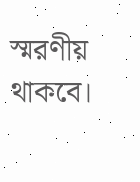স্মরণীয় থাকবে।